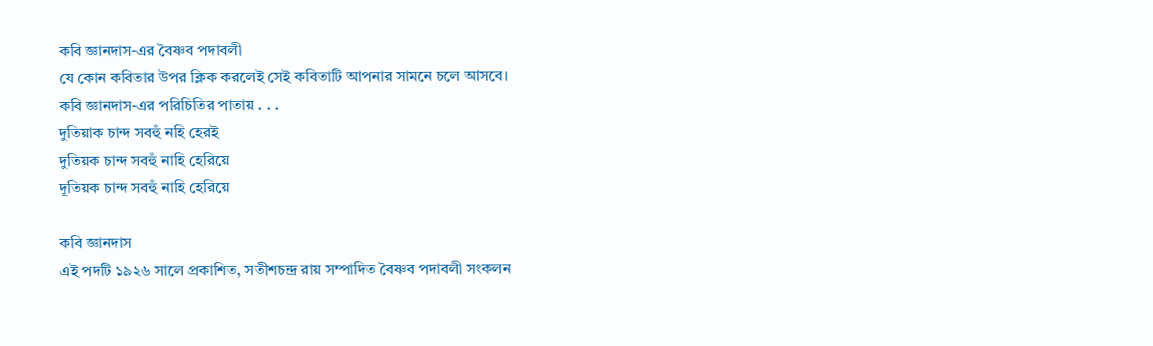কবি জ্ঞানদাস-এর বৈষ্ণব পদাবলী
যে কোন কবিতার উপর ক্লিক করলেই সেই কবিতাটি আপনার সামনে চলে আসবে।
কবি জ্ঞানদাস-এর পরিচিতির পাতায় . . .
দুতিয়াক চান্দ সবহুঁ নহি হেরই
দুতিয়ক চান্দ সবহুঁ নাহি হেরিয়ে
দূতিয়ক চান্দ সবহুঁ নাহি হেরিয়ে

কবি জ্ঞানদাস
এই পদটি ১৯২৬ সালে প্রকাশিত, সতীশচন্দ্র রায় সম্পাদিত বৈষ্ণব পদাবলী সংকলন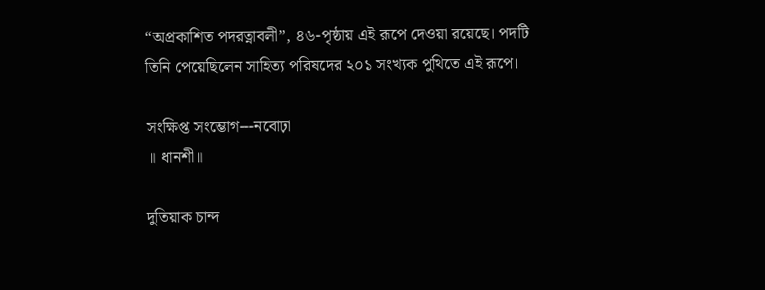“অপ্রকাশিত পদরত্নাবলী”, ৪৬-পৃষ্ঠায় এই রূপে দেওয়া রয়েছে। পদটি তিনি পেয়েছিলেন সাহিত্য পরিষদের ২০১ সংখ্যক পুথিতে এই রূপে।

সংক্ষিপ্ত সংম্ভোগ---নবোঢ়া
॥ ধানশী॥

দুতিয়াক চান্দ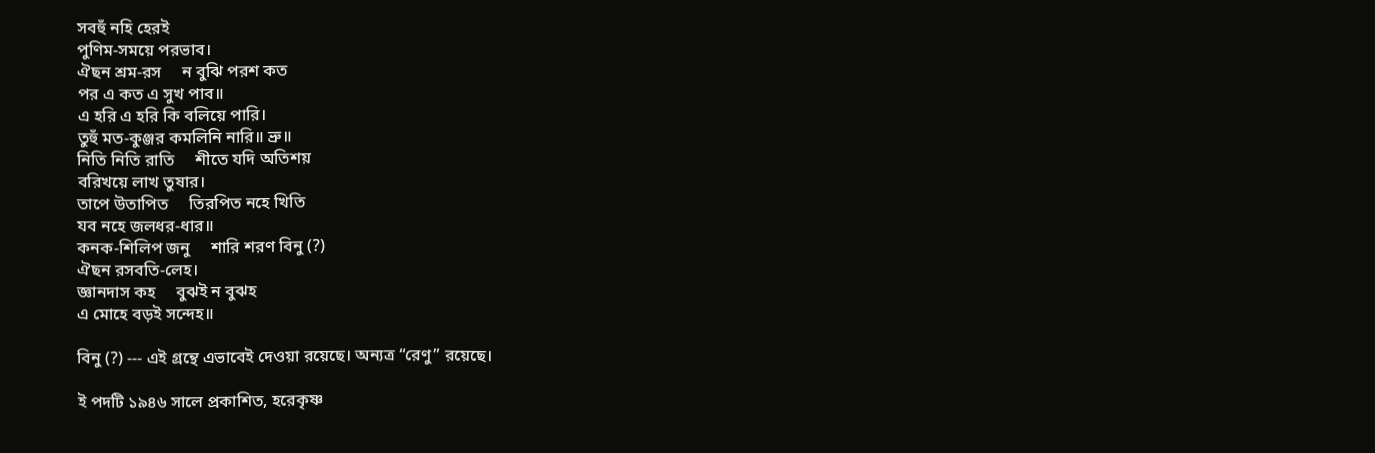সবহুঁ নহি হেরই
পুণিম-সময়ে পরভাব।
ঐছন শ্রম-রস     ন বুঝি পরশ কত
পর এ কত এ সুখ পাব॥
এ হরি এ হরি কি বলিয়ে পারি।
তুহুঁ মত-কুঞ্জর কমলিনি নারি॥ ভ্রু॥
নিতি নিতি রাতি     শীতে যদি অতিশয়
বরিখয়ে লাখ তুষার।
তাপে উতাপিত     তিরপিত নহে খিতি
যব নহে জলধর-ধার॥
কনক-শিলিপ জনু     শারি শরণ বিনু (?)
ঐছন রসবতি-লেহ।
জ্ঞানদাস কহ     বুঝই ন বুঝহ
এ মোহে বড়ই সন্দেহ॥

বিনু (?) --- এই গ্রন্থে এভাবেই দেওয়া রয়েছে। অন্যত্র “রেণু” রয়েছে।

ই পদটি ১৯৪৬ সালে প্রকাশিত, হরেকৃষ্ণ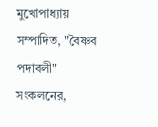মুখোপাধ্যায় সম্পাদিত, "বৈষ্ণব পদাবলী" সংকলনের,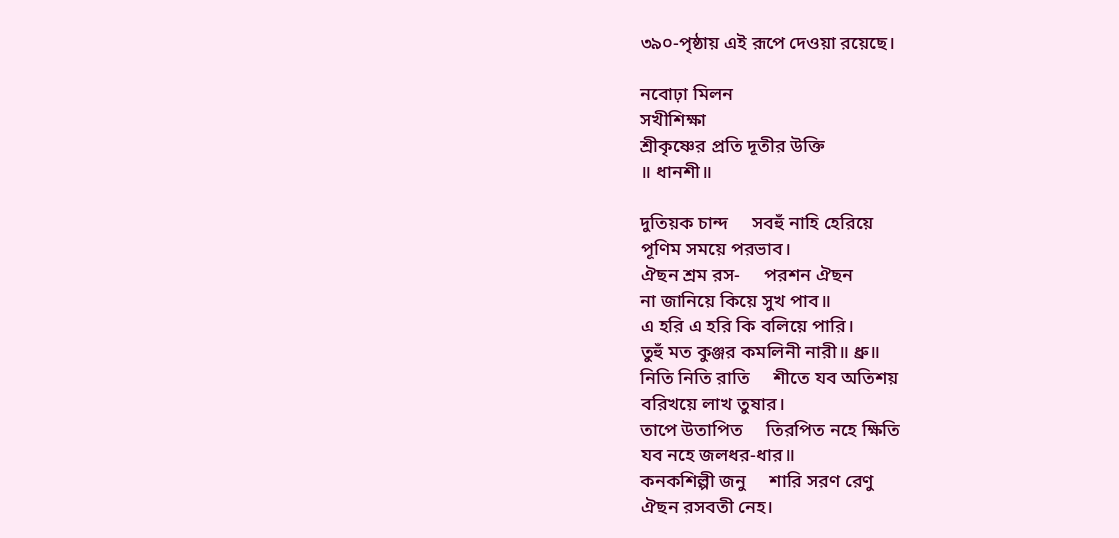৩৯০-পৃষ্ঠায় এই রূপে দেওয়া রয়েছে।

নবোঢ়া মিলন
সখীশিক্ষা
শ্রীকৃষ্ণের প্রতি দূতীর উক্তি
॥ ধানশী॥

দুতিয়ক চান্দ     সবহুঁ নাহি হেরিয়ে
পূণিম সময়ে পরভাব।
ঐছন শ্রম রস-     পরশন ঐছন
না জানিয়ে কিয়ে সুখ পাব॥
এ হরি এ হরি কি বলিয়ে পারি।
তুহুঁ মত কুঞ্জর কমলিনী নারী॥ ধ্রু॥
নিতি নিতি রাতি     শীতে যব অতিশয়
বরিখয়ে লাখ তুষার।
তাপে উতাপিত     তিরপিত নহে ক্ষিতি
যব নহে জলধর-ধার॥
কনকশিল্পী জনু     শারি সরণ রেণু
ঐছন রসবতী নেহ।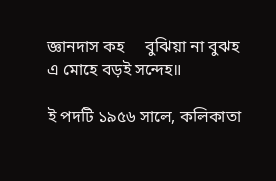জ্ঞানদাস কহ     বুঝিয়া না বুঝহ
এ মোহে বড়ই সন্দেহ॥

ই পদটি ১৯৫৬ সালে, কলিকাতা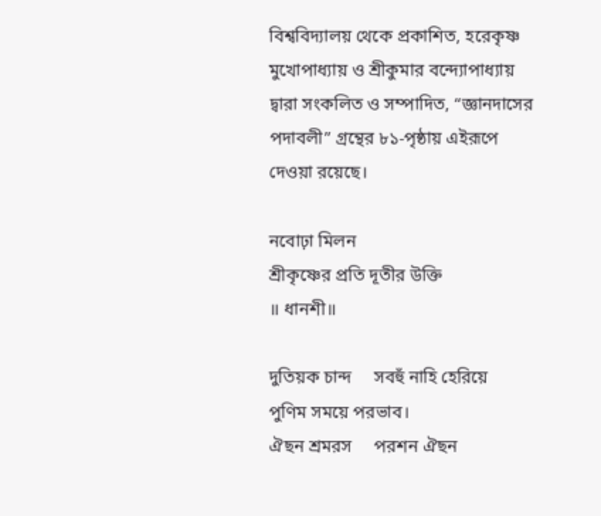বিশ্ববিদ্যালয় থেকে প্রকাশিত, হরেকৃষ্ণ মুখোপাধ্যায় ও শ্রীকুমার বন্দ্যোপাধ্যায় দ্বারা সংকলিত ও সম্পাদিত, “জ্ঞানদাসের পদাবলী” গ্রন্থের ৮১-পৃষ্ঠায় এইরূপে দেওয়া রয়েছে।

নবোঢ়া মিলন
শ্রীকৃষ্ণের প্রতি দূতীর উক্তি
॥ ধানশী॥

দুতিয়ক চান্দ     সবহুঁ নাহি হেরিয়ে
পুণিম সময়ে পরভাব।
ঐছন শ্রমরস     পরশন ঐছন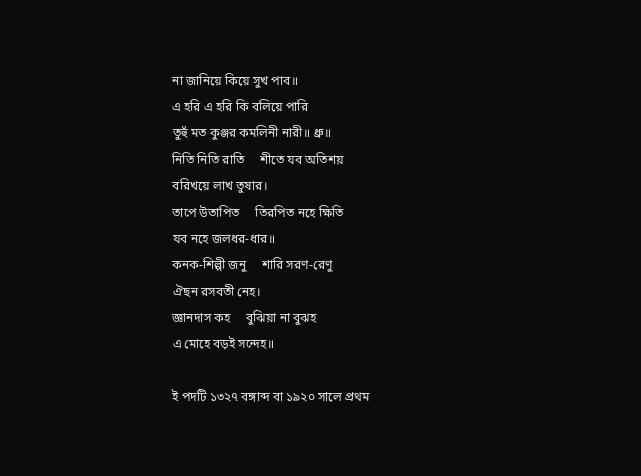না জানিয়ে কিয়ে সুখ পাব॥
এ হরি এ হরি কি বলিয়ে পারি
তুহুঁ মত কুঞ্জর কমলিনী নারী॥ ধ্রু॥
নিতি নিতি রাতি     শীতে যব অতিশয়
বরিখয়ে লাখ তুষার।
তাপে উতাপিত     তিরপিত নহে ক্ষিতি
যব নহে জলধর-ধার॥
কনক-শিল্পী জনু     শারি সরণ-রেণু
ঐছন রসবতী নেহ।
জ্ঞানদাস কহ     বুঝিয়া না বুঝহ
এ মোহে বড়ই সন্দেহ॥

ই পদটি ১৩২৭ বঙ্গাব্দ বা ১৯২০ সালে প্রথম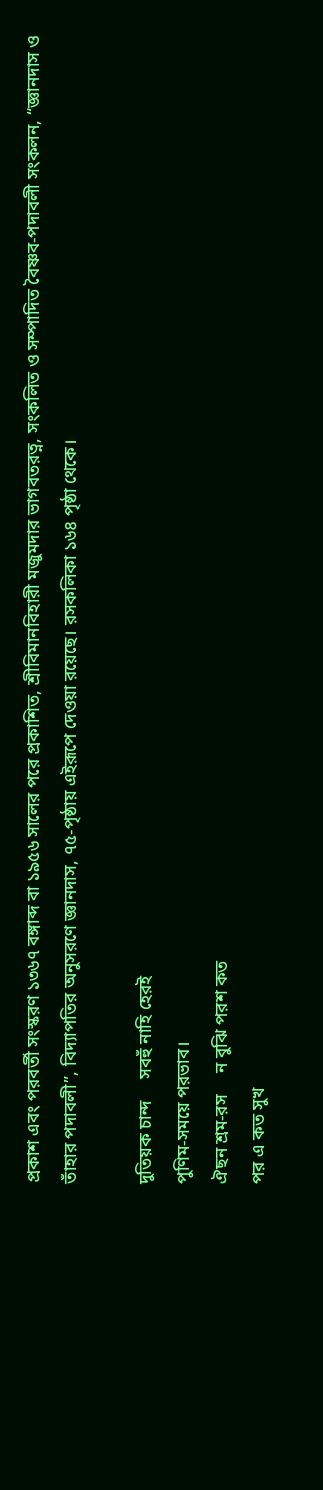প্রকাশ এবং পরবর্তী সংস্করণ ১৩৬৭ বঙ্গাব্দ বা ১৯৫৬ সালের পরে প্রকাশিত, শ্রীবিমানবিহারী মজুমদার ভাগবতরত্ন, সংকলিত ও সম্পাদিত বৈষ্ণব-পদাবলী সংকলন, “জ্ঞানদাস ও তাঁহার পদাবলী”, বিদ্যাপতির অনুসরণে জ্ঞানদাস, ৭৫-পৃষ্ঠায় এইরূপে দেওয়া রয়েছে। রসকলিকা ১৬৪ পৃষ্ঠা থেকে।

দুতিয়ক চান্দ     সবহুঁ নাহি হেরই
পুণিম-সময়ে পরভাব।
ঐছন শ্রম-রস     ন বুঝি পরশ কত
পর এ কত সুখ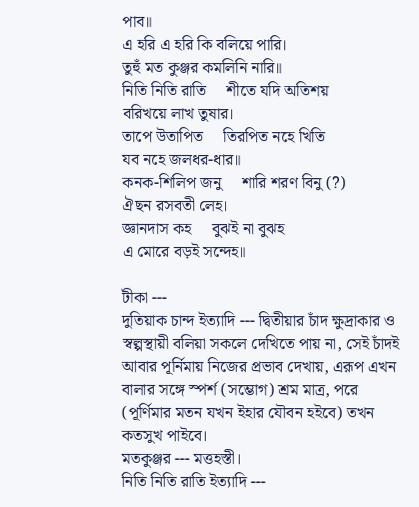পাব॥
এ হরি এ হরি কি বলিয়ে পারি।
তুহুঁ মত কুঞ্জর কমলিনি নারি॥
নিতি নিতি রাতি     শীতে যদি অতিশয়
বরিখয়ে লাখ তুষার।
তাপে উতাপিত     তিরপিত নহে খিতি
যব নহে জলধর-ধার॥
কনক-শিলিপ জনু     শারি শরণ বিনু (?)
ঐছন রসবতী লেহ।
জ্ঞানদাস কহ     বুঝই না বুঝহ
এ মোরে বড়ই সন্দেহ॥

টীকা ---
দুতিয়াক চান্দ ইত্যাদি --- দ্বিতীয়ার চাঁদ ক্ষুদ্রাকার ও স্বল্পস্থায়ী বলিয়া সকলে দেখিতে পায় না, সেই চাঁদই আবার পূর্নিমায় নিজের প্রভাব দেখায়, এরূপ এখন বালার সঙ্গে স্পর্শ (সম্ভোগ) শ্রম মাত্র, পরে (পূর্ণিমার মতন যখন ইহার যৌবন হইবে) তখন কতসুখ পাইবে।
মতকুঞ্জর --- মত্তহস্তী।
নিতি নিতি রাতি ইত্যাদি ---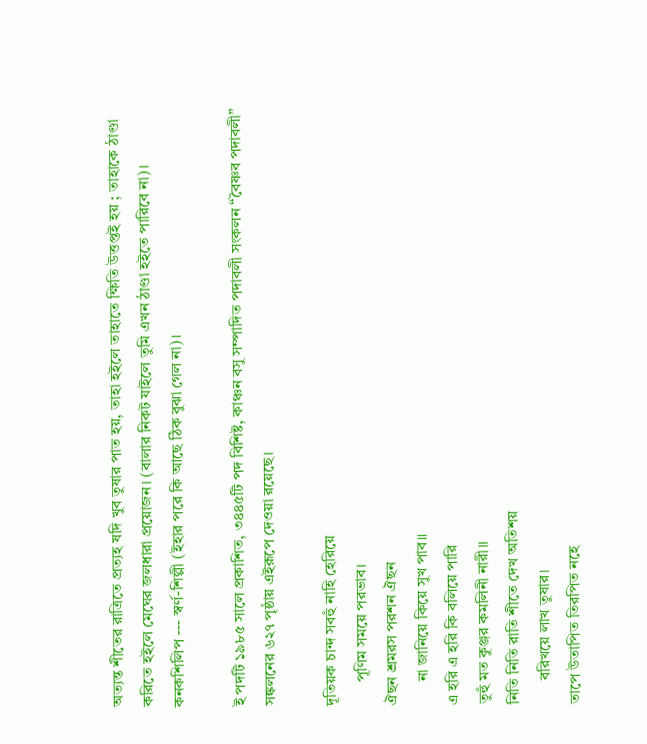অত্যন্ত শীতের রাত্রিতে প্রত্যহ ষদি খুব তুষার পাত হয়, তাহা হইলে তাহাতে ক্ষিতি উত্তপ্তই হয় ; তাহাকে ঠাণ্ডা করিতে হইলে মেঘের জলধারা প্রয়োজন। (বালার নিকট যাইলে তুমি এখন ঠাণ্ডা হইতে পারিবে না)।
কনকশিলিপ --- স্বর্ণ-শিল্পী (ইহার পরে কি আছে ঠিক বুঝা গেল না)।

ই পদটি ১৯৮৫ সালে প্রকাশিত, ৩৪৪৫টি পদ বিশিষ্ট, কাঞ্চন বসু সম্পাদিত পদাবলী সংকলন “বৈষ্ণব পদাবলী” সঙ্কলনের ৬২৭ পৃষ্ঠায় এইরূপে দেওয়া রয়েছে।

দূতিয়ক চান্দ সবহুঁ নাহি হেরিয়ে
      পূণিম সময়ে পরভাব।
ঐছন শ্রমরস পরশন ঐছন
      না জানিয়ে কিয়ে সুখ পাব॥
এ হরি এ হরি কি বলিয়ে পারি
তুহুঁ মত কুঞ্জর কমলিনী নারী॥
নিতি নিতি রাতি শীতে দেখ অতিশয়
      বরিখয়ে লাখ তুষার।
তাপে উতাপিত তিরপিত নহে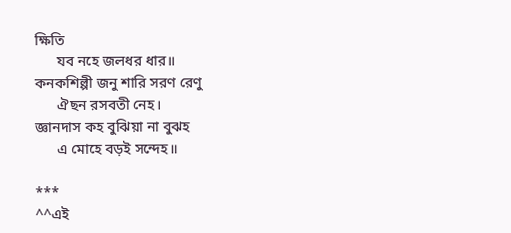ক্ষিতি
      যব নহে জলধর ধার॥
কনকশিল্পী জনু শারি সরণ রেণু
      ঐছন রসবতী নেহ।
জ্ঞানদাস কহ বুঝিয়া না বুঝহ
      এ মোহে বড়ই সন্দেহ॥

***
^^এই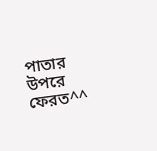পাতার উপরে ফেরত^^